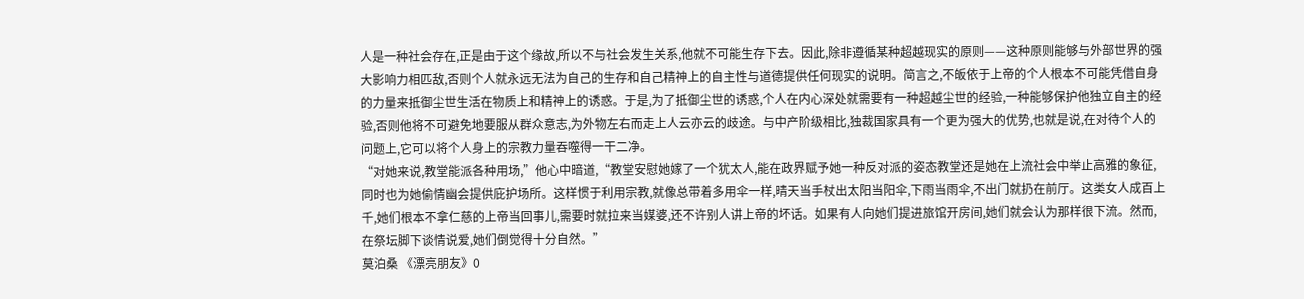人是一种社会存在,正是由于这个缘故,所以不与社会发生关系,他就不可能生存下去。因此,除非遵循某种超越现实的原则——这种原则能够与外部世界的强大影响力相匹敌,否则个人就永远无法为自己的生存和自己精神上的自主性与道德提供任何现实的说明。简言之,不皈依于上帝的个人根本不可能凭借自身的力量来抵御尘世生活在物质上和精神上的诱惑。于是,为了抵御尘世的诱惑,个人在内心深处就需要有一种超越尘世的经验,一种能够保护他独立自主的经验,否则他将不可避免地要服从群众意志,为外物左右而走上人云亦云的歧途。与中产阶级相比,独裁国家具有一个更为强大的优势,也就是说,在对待个人的问题上,它可以将个人身上的宗教力量吞噬得一干二净。
“对她来说,教堂能派各种用场,”他心中暗道,“教堂安慰她嫁了一个犹太人,能在政界赋予她一种反对派的姿态教堂还是她在上流社会中举止高雅的象征,同时也为她偷情幽会提供庇护场所。这样惯于利用宗教,就像总带着多用伞一样,晴天当手杖出太阳当阳伞,下雨当雨伞,不出门就扔在前厅。这类女人成百上千,她们根本不拿仁慈的上帝当回事儿,需要时就拉来当媒婆,还不许别人讲上帝的坏话。如果有人向她们提进旅馆开房间,她们就会认为那样很下流。然而,在祭坛脚下谈情说爱,她们倒觉得十分自然。”
莫泊桑 《漂亮朋友》0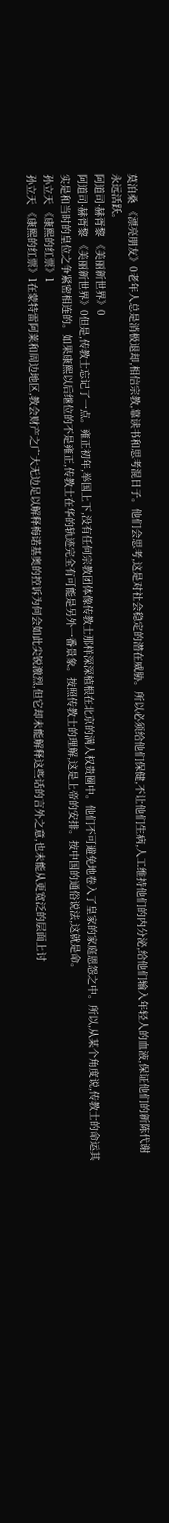莫泊桑 《漂亮朋友》0老年人总是消极退却,相信宗教,靠读书和思考混日子。他们会思考,这是对社会稳定的潜在威胁。所以必须给他们保健,不让他们生病,人工维持他们的内分泌,给他们输入年轻人的血液,保证他们的新陈代谢永远活跃。
阿道司·赫胥黎 《美丽新世界》0
阿道司·赫胥黎 《美丽新世界》0但是,传教士忘记了一点。雍正初年,举国上下,没有任何宗教团体像传教士那样深深植根在北京的满人权贵圈中。他们不可避免地卷入了皇家的家庭恩怨之中。所以,从某个角度说,传教士的命运其实是和当时的皇位之争紧密相连的。如果康熙以后继位的不是雍正,传教士在华的轨迹完全有可能是另外一番景象。按照传教士的理解,这是上帝的安排。按中国的通俗说法,这就是命。
孙立天 《康熙的红票》1
孙立天 《康熙的红票》1在蒙特雷阿莱和周边地区,教会财产之广大无边足以解释梅诺基奥的控诉为何会如此尖锐激烈,但它却未能解释这些话的言外之意,也未能从更宽泛的层面上讨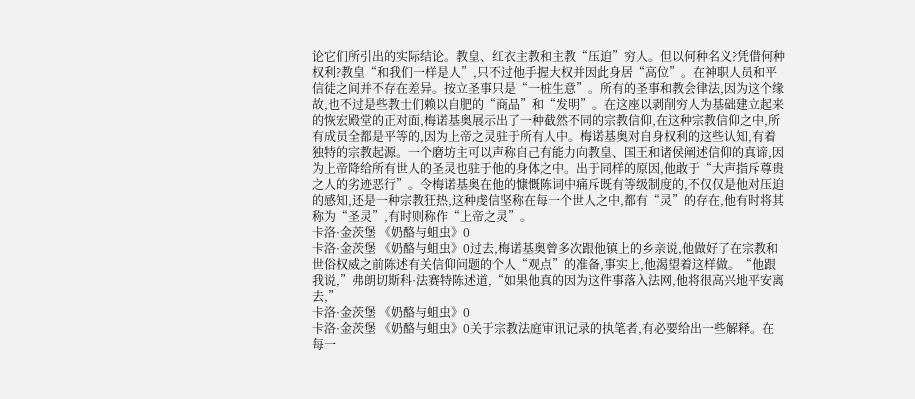论它们所引出的实际结论。教皇、红衣主教和主教“压迫”穷人。但以何种名义?凭借何种权利?教皇“和我们一样是人”,只不过他手握大权并因此身居“高位”。在神职人员和平信徒之间并不存在差异。按立圣事只是“一桩生意”。所有的圣事和教会律法,因为这个缘故,也不过是些教士们赖以自肥的“商品”和“发明”。在这座以剥削穷人为基础建立起来的恢宏殿堂的正对面,梅诺基奥展示出了一种截然不同的宗教信仰,在这种宗教信仰之中,所有成员全都是平等的,因为上帝之灵驻于所有人中。梅诺基奥对自身权利的这些认知,有着独特的宗教起源。一个磨坊主可以声称自己有能力向教皇、国王和诸侯阐述信仰的真谛,因为上帝降给所有世人的圣灵也驻于他的身体之中。出于同样的原因,他敢于“大声指斥尊贵之人的劣迹恶行”。令梅诺基奥在他的慷慨陈词中痛斥既有等级制度的,不仅仅是他对压迫的感知,还是一种宗教狂热,这种虔信坚称在每一个世人之中,都有“灵”的存在,他有时将其称为“圣灵”,有时则称作“上帝之灵”。
卡洛·金茨堡 《奶酪与蛆虫》0
卡洛·金茨堡 《奶酪与蛆虫》0过去,梅诺基奥曾多次跟他镇上的乡亲说,他做好了在宗教和世俗权威之前陈述有关信仰问题的个人“观点”的准备,事实上,他渴望着这样做。“他跟我说,”弗朗切斯科·法赛特陈述道,“如果他真的因为这件事落入法网,他将很高兴地平安离去,”
卡洛·金茨堡 《奶酪与蛆虫》0
卡洛·金茨堡 《奶酪与蛆虫》0关于宗教法庭审讯记录的执笔者,有必要给出一些解释。在每一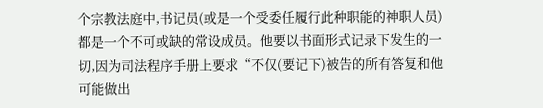个宗教法庭中,书记员(或是一个受委任履行此种职能的神职人员)都是一个不可或缺的常设成员。他要以书面形式记录下发生的一切,因为司法程序手册上要求“不仅(要记下)被告的所有答复和他可能做出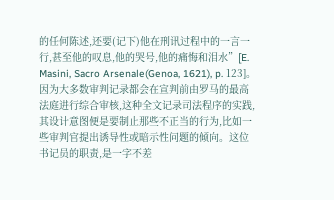的任何陈述,还要(记下)他在刑讯过程中的一言一行,甚至他的叹息,他的哭号,他的痛悔和泪水”[E. Masini, Sacro Arsenale(Genoa, 1621), p. 123]。因为大多数审判记录都会在宣判前由罗马的最高法庭进行综合审核,这种全文记录司法程序的实践,其设计意图便是要制止那些不正当的行为,比如一些审判官提出诱导性或暗示性问题的倾向。这位书记员的职责,是一字不差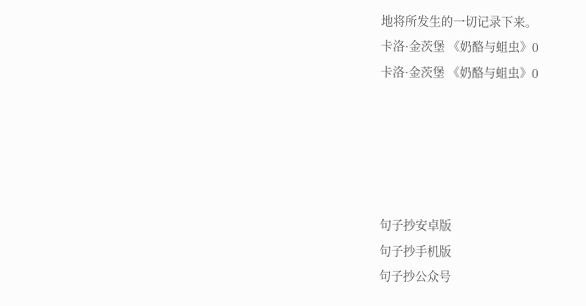地将所发生的一切记录下来。
卡洛·金茨堡 《奶酪与蛆虫》0
卡洛·金茨堡 《奶酪与蛆虫》0





句子抄安卓版
句子抄手机版
句子抄公众号